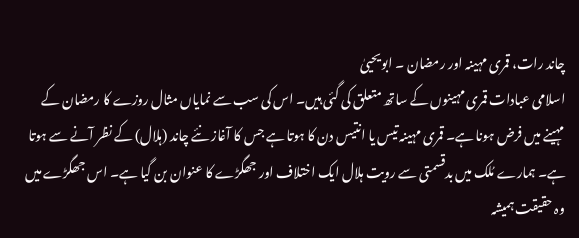چاند رات، قمری مہینہ اور رمضان ۔ ابویحییٰ
اسلامی عبادات قمری مہینوں کے ساتھ متعلق کی گئی ہیں۔ اس کی سب سے نمایاں مثال روزے کا رمضان کے مہینے میں فرض ہونا ہے۔ قمری مہینہ تیس یا انتیس دن کا ہوتا ہے جس کا آغاز نئے چاند (ہلال) کے نظر آنے سے ہوتا ہے۔ ہمارے مُلک میں بدقسمتی سے رویت ہلال ایک اختلاف اور جھگڑے کا عنوان بن گیا ہے۔ اس جھگڑے میں وہ حقیقت ہمیشہ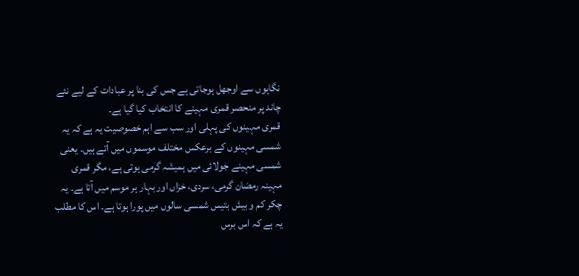نگاہوں سے اوجھل ہوجاتی ہے جس کی بنا پر عبادات کے لیے نئے چاند پر منحصر قمری مہینے کا انتخاب کیا گیا ہے۔
قمری مہینوں کی پہلی اور سب سے اہم خصوصیت یہ ہے کہ یہ شمسی مہینوں کے برعکس مختلف موسموں میں آتے ہیں۔ یعنی شمسی مہینے جولائی میں ہمیشہ گرمی ہوتی ہے، مگر قمری مہینہ رمضان گرمی، سردی، خزاں اور بہار ہر موسم میں آتا ہے۔ یہ چکر کم و بیش بتیس شمسی سالوں میں پورا ہوتا ہے۔ اس کا مطلب یہ ہے کہ اس برس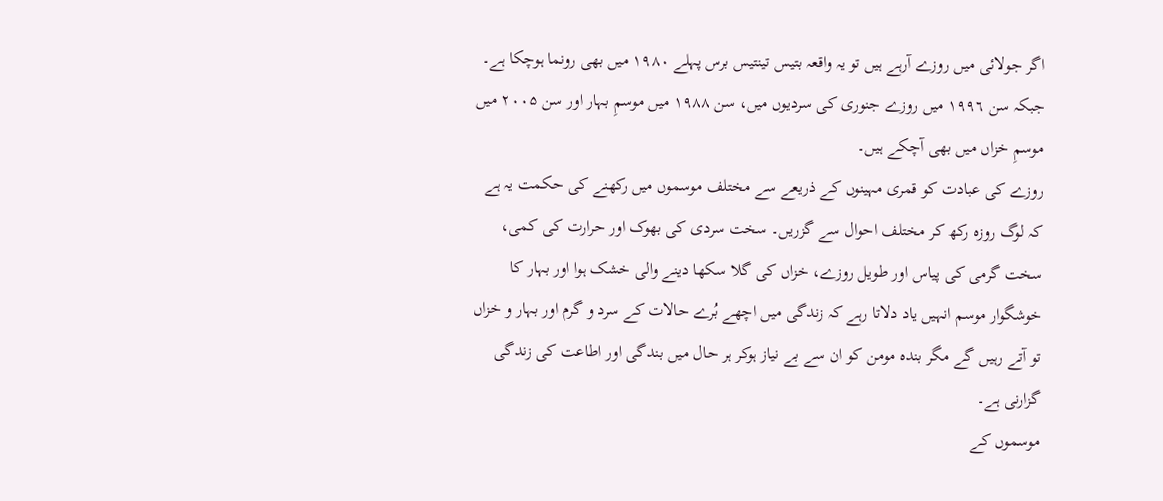اگر جولائی میں روزے آرہے ہیں تو یہ واقعہ بتیس تینتیس برس پہلے ١۹۸۰ میں بھی رونما ہوچکا ہے۔ جبکہ سن ١۹۹٦ میں روزے جنوری کی سردیوں میں، سن ١۹۸۸ میں موسمِ بہار اور سن ۲۰۰۵ میں موسمِ خزاں میں بھی آچکے ہیں۔
روزے کی عبادت کو قمری مہینوں کے ذریعے سے مختلف موسموں میں رکھنے کی حکمت یہ ہے کہ لوگ روزہ رکھ کر مختلف احوال سے گزریں۔ سخت سردی کی بھوک اور حرارت کی کمی، سخت گرمی کی پیاس اور طویل روزے، خزاں کی گلا سکھا دینے والی خشک ہوا اور بہار کا خوشگوار موسم انہیں یاد دلاتا رہے کہ زندگی میں اچھے بُرے حالات کے سرد و گرم اور بہار و خزاں تو آتے رہیں گے مگر بندہ مومن کو ان سے بے نیاز ہوکر ہر حال میں بندگی اور اطاعت کی زندگی گزارنی ہے۔
موسموں کے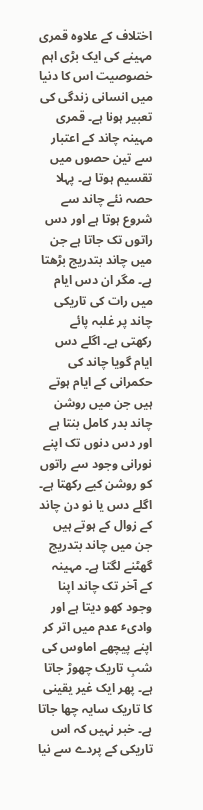اختلاف کے علاوہ قمری مہینے کی ایک بڑی اہم خصوصیت اس کا دنیا میں انسانی زندگی کی تعبیر ہونا ہے۔ قمری مہینہ چاند کے اعتبار سے تین حصوں میں تقسیم ہوتا ہے۔ پہلا حصہ نئے چاند سے شروع ہوتا ہے اور دس راتوں تک جاتا ہے جن میں چاند بتدریج بڑھتا ہے۔ مگر ان دس ایام میں رات کی تاریکی چاند پر غلبہ پائے رکھتی ہے۔ اگلے دس ایام گویا چاند کی حکمرانی کے ایام ہوتے ہیں جن میں روشن چاند بدر کامل بنتا ہے اور دس دنوں تک اپنے نورانی وجود سے راتوں کو روشن کیے رکھتا ہے۔ اگلے دس یا نو دن چاند کے زوال کے ہوتے ہیں جن میں چاند بتدریج گھٹنے لگتا ہے۔ مہینہ کے آخر تک چاند اپنا وجود کھو دیتا ہے اور وادیٴ عدم میں اتر کر اپنے پیچھے اماوس کی شبِ تاریک چھوڑ جاتا ہے۔ پھر ایک غیر یقینی کا تاریک سایہ چھا جاتا ہے۔ خبر نہیں کہ اس تاریکی کے پردے سے نیا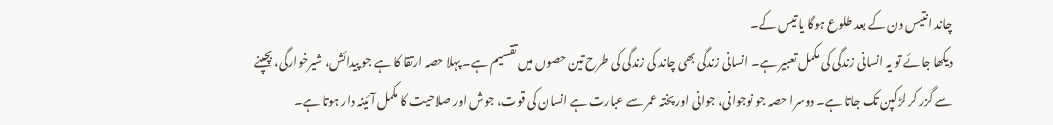چاند انتیس دن کے بعد طلوع ہوگا یا تیس کے۔
دیکھا جائے تو یہ انسانی زندگی کی مکمل تعبیر ہے۔ انسانی زندگی بھی چاند کی زندگی کی طرح تین حصوں میں تقسیم ہے۔ پہلا حصہ ارتقا کا ہے جو پیدائش، شیرخوارگی، بچپنے سے گزر کر لڑکپن تک جاتا ہے۔ دوسرا حصہ جو نوجوانی، جوانی اور پختہ عمر سے عبارت ہے انسان کی قوت، جوش اور صلاحیت کا مکمل آئینہ دار ہوتا ہے۔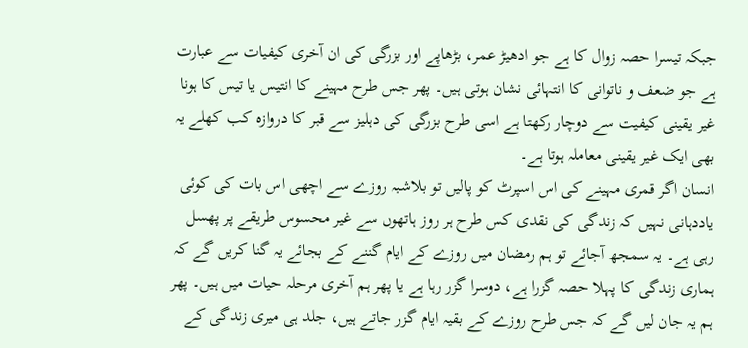جبکہ تیسرا حصہ زوال کا ہے جو ادھیڑ عمر، بڑھاپے اور بزرگی کی ان آخری کیفیات سے عبارت ہے جو ضعف و ناتوانی کا انتہائی نشان ہوتی ہیں۔ پھر جس طرح مہینے کا انتیس یا تیس کا ہونا غیر یقینی کیفیت سے دوچار رکھتا ہے اسی طرح بزرگی کی دہلیز سے قبر کا دروازہ کب کھلے یہ بھی ایک غیر یقینی معاملہ ہوتا ہے۔
انسان اگر قمری مہینے کی اس اسپرٹ کو پالیں تو بلاشبہ روزے سے اچھی اس بات کی کوئی یاددہانی نہیں کہ زندگی کی نقدی کس طرح ہر روز ہاتھوں سے غیر محسوس طریقے پر پھسل رہی ہے۔ یہ سمجھ آجائے تو ہم رمضان میں روزے کے ایام گننے کے بجائے یہ گنا کریں گے کہ ہماری زندگی کا پہلا حصہ گزرا ہے، دوسرا گزر رہا ہے یا پھر ہم آخری مرحلہ حیات میں ہیں۔ پھر ہم یہ جان لیں گے کہ جس طرح روزے کے بقیہ ایام گزر جاتے ہیں، جلد ہی میری زندگی کے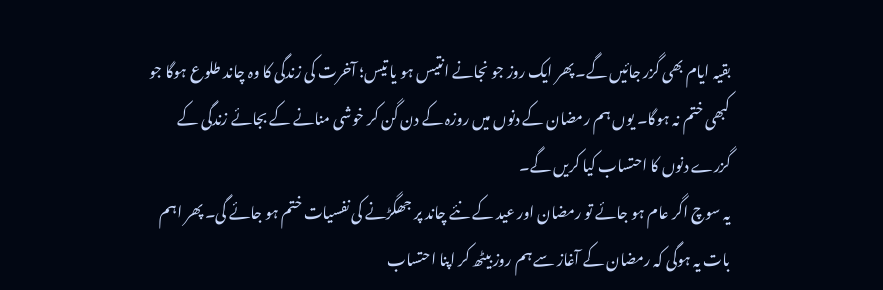بقیہ ایام بھی گزر جائیں گے۔ پھر ایک روز جو نجانے انتیس ہو یا تیس؛ آخرت کی زندگی کا وہ چاند طلوع ہوگا جو کبھی ختم نہ ہوگا۔ یوں ہم رمضان کے دنوں میں روزہ کے دن گن کر خوشی منانے کے بجائے زندگی کے گزرے دنوں کا احتساب کیا کریں گے۔
یہ سوچ اگر عام ہو جائے تو رمضان اور عید کے نئے چاند پر جھگڑنے کی نفسیات ختم ہو جائے گی۔ پھر اہم بات یہ ہوگی کہ رمضان کے آغاز سے ہم روز بیٹھ کر اپنا احتساب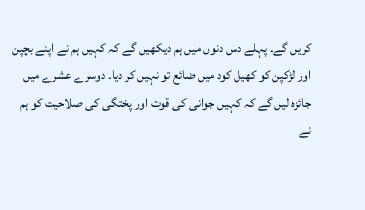کریں گے۔ پہلے دس دنوں میں ہم دیکھیں گے کہ کہیں ہم نے اپنے بچپن اور لڑکپن کو کھیل کود میں ضائع تو نہیں کر دیا۔ دوسرے عشرے میں جائزہ لیں گے کہ کہیں جوانی کی قوت اور پختگی کی صلاحیت کو ہم نے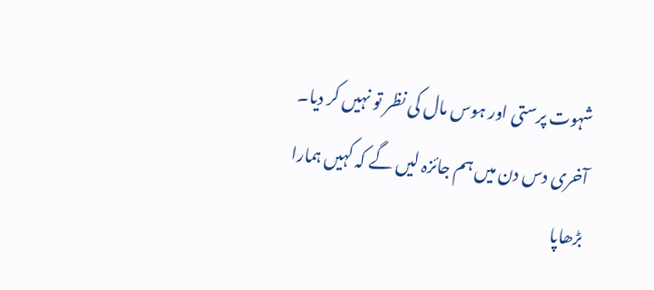شہوت پرستی اور ہوس مال کی نظر تو نہیں کر دیا۔ آخری دس دن میں ہم جائزہ لیں گے کہ کہیں ہمارا بڑھاپا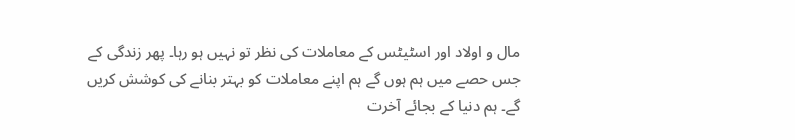مال و اولاد اور اسٹیٹس کے معاملات کی نظر تو نہیں ہو رہا۔ پھر زندگی کے جس حصے میں ہم ہوں گے ہم اپنے معاملات کو بہتر بنانے کی کوشش کریں گے۔ ہم دنیا کے بجائے آخرت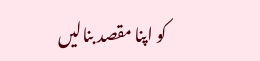کو اپنا مقصد بنالیں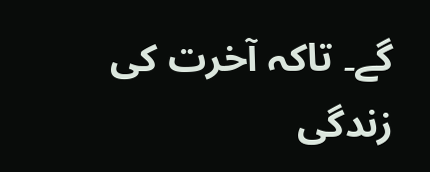گے۔ تاکہ آخرت کی زندگی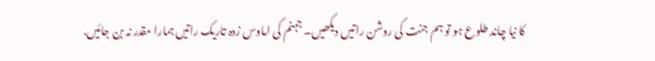کا نیا چاند طلوع ہو تو ہم جنت کی روشن راتیں دیکھیں۔ جہنم کی اماوس زدہ تاریک راتیں ہمارا مقدر نہ بن جائیں.